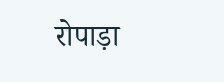रोपाड़ा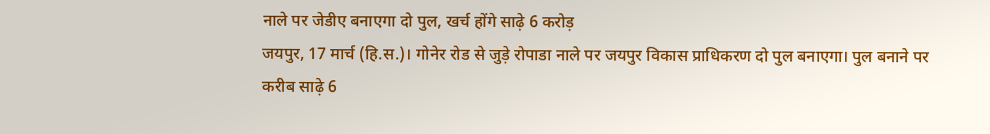नाले पर जेडीए बनाएगा दो पुल, खर्च होंगे साढ़े 6 करोड़
जयपुर, 17 मार्च (हि.स.)। गोनेर रोड से जुड़े रोपाडा नाले पर जयपुर विकास प्राधिकरण दो पुल बनाएगा। पुल बनाने पर करीब साढ़े 6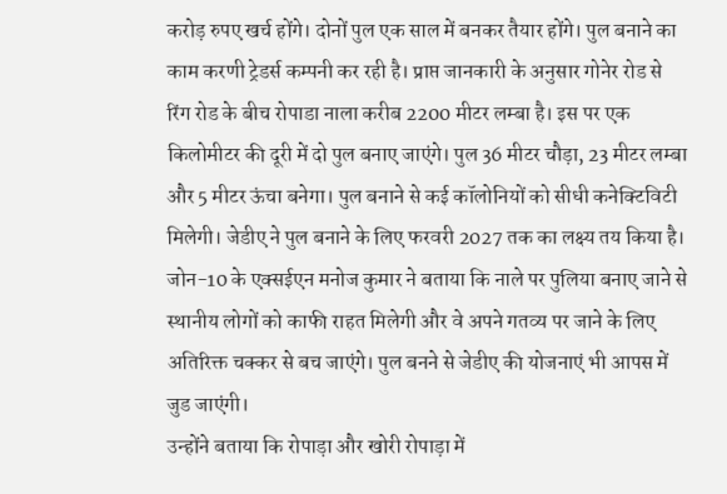करोड़ रुपए खर्च होंगे। दोनों पुल एक साल में बनकर तैयार होंगे। पुल बनाने का काम करणी ट्रेडर्स कम्पनी कर रही है। प्राप्त जानकारी के अनुसार गोनेर रोड से रिंग रोड के बीच रोपाडा नाला करीब 2200 मीटर लम्बा है। इस पर एक किलोमीटर की दूरी में दो पुल बनाए जाएंगे। पुल 36 मीटर चौड़ा, 23 मीटर लम्बा और 5 मीटर ऊंचा बनेगा। पुल बनाने से कई कॉलोनियों को सीधी कनेक्टिविटी मिलेगी। जेडीए ने पुल बनाने के लिए फरवरी 2027 तक का लक्ष्य तय किया है।
जोन-10 के एक्सईएन मनोज कुमार ने बताया कि नाले पर पुलिया बनाए जाने से स्थानीय लोगों को काफी राहत मिलेगी और वे अपने गतव्य पर जाने के लिए अतिरिक्त चक्कर से बच जाएंगे। पुल बनने से जेडीए की योजनाएं भी आपस में जुड जाएंगी।
उन्होंने बताया कि रोपाड़ा और खोरी रोपाड़ा में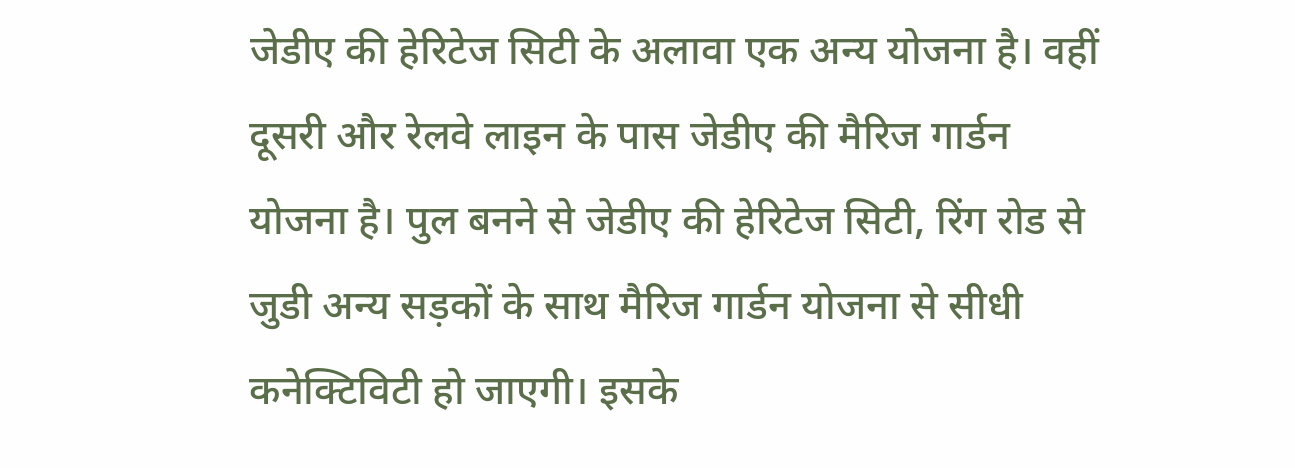जेडीए की हेरिटेज सिटी के अलावा एक अन्य योजना है। वहीं दूसरी और रेलवे लाइन के पास जेडीए की मैरिज गार्डन योजना है। पुल बनने से जेडीए की हेरिटेज सिटी, रिंग रोड से जुडी अन्य सड़कों के साथ मैरिज गार्डन योजना से सीधी कनेक्टिविटी हो जाएगी। इसके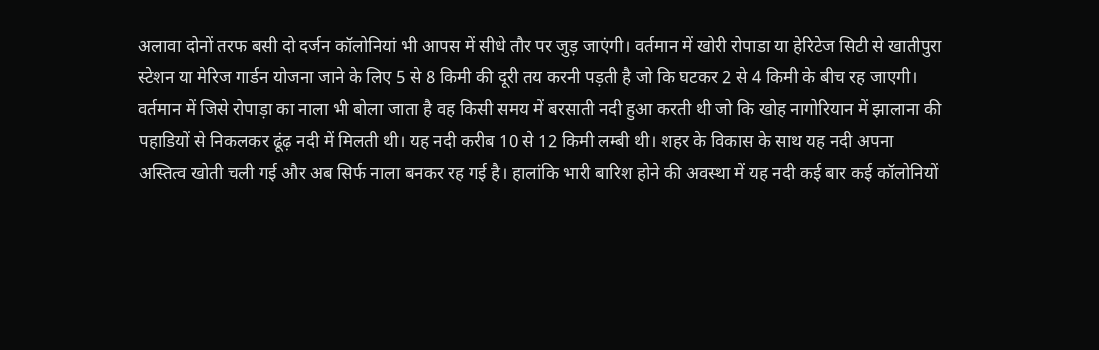अलावा दोनों तरफ बसी दो दर्जन कॉलोनियां भी आपस में सीधे तौर पर जुड़ जाएंगी। वर्तमान में खोरी रोपाडा या हेरिटेज सिटी से खातीपुरा स्टेशन या मेरिज गार्डन योजना जाने के लिए 5 से 8 किमी की दूरी तय करनी पड़ती है जो कि घटकर 2 से 4 किमी के बीच रह जाएगी।
वर्तमान में जिसे रोपाड़ा का नाला भी बोला जाता है वह किसी समय में बरसाती नदी हुआ करती थी जो कि खोह नागोरियान में झालाना की पहाडियों से निकलकर ढूंढ़ नदी में मिलती थी। यह नदी करीब 10 से 12 किमी लम्बी थी। शहर के विकास के साथ यह नदी अपना अस्तित्व खोती चली गई और अब सिर्फ नाला बनकर रह गई है। हालांकि भारी बारिश होने की अवस्था में यह नदी कई बार कई कॉलोनियों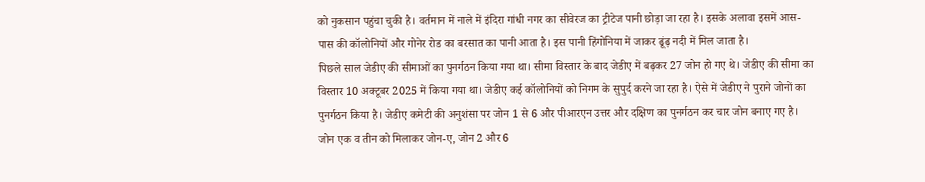को नुकसान पहुंचा चुकी है। वर्तमान में नाले में इंदिरा गांधी नगर का सीवेरज का ट्रीटेज पानी छोड़ा जा रहा है। इसके अलावा इसमें आस-पास की कॉलोनियों और गोनेर रोड का बरसात का पानी आता है। इस पानी हिंगोनिया में जाकर ढूंढ़ नदी में मिल जाता है।
पिछले साल जेडीए की सीमाओं का पुनर्गठन किया गया था। सीमा विस्तार के बाद जेडीए में बढ़कर 27 जोन हो गए थे। जेडीए की सीमा का विस्तार 10 अक्टूबर 2025 में किया गया था। जेडीए कई कॉलोनियों को निगम के सुपुर्द करने जा रहा है। ऐसे में जेडीए ने पुराने जोनों का पुनर्गठन किया है। जेडीए कमेटी की अनुशंसा पर जोन 1 से 6 और पीआरएन उत्तर और दक्षिण का पुनर्गठन कर चार जोन बनाए गए है। जोन एक व तीन को मिलाकर जोन-ए, जोन 2 और 6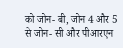को जोन- बी, जोन 4 और 5 से जोन- सी और पीआरएन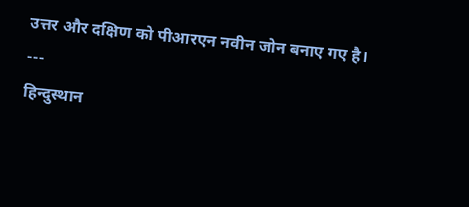उत्तर और दक्षिण को पीआरएन नवीन जोन बनाए गए है।
---
हिन्दुस्थान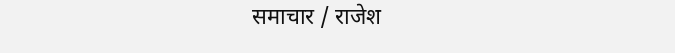समाचार / राजेश